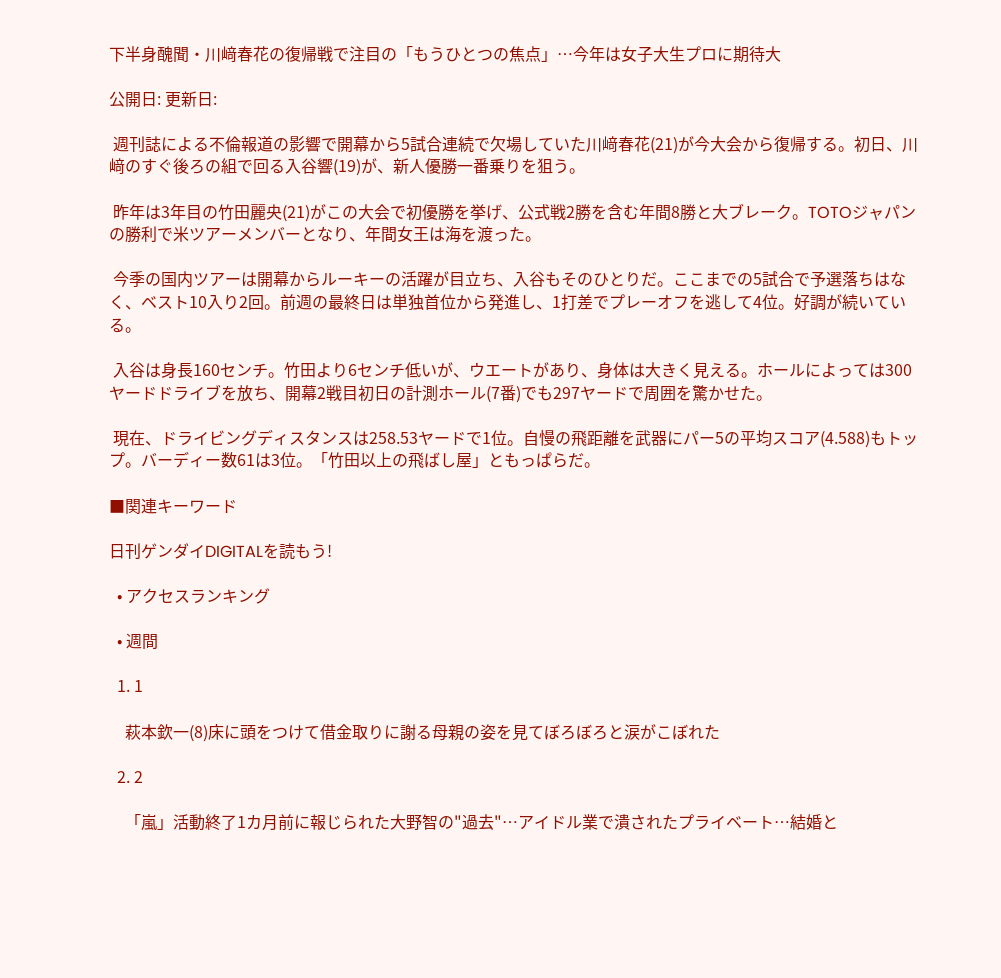下半身醜聞・川﨑春花の復帰戦で注目の「もうひとつの焦点」…今年は女子大生プロに期待大

公開日: 更新日:

 週刊誌による不倫報道の影響で開幕から5試合連続で欠場していた川﨑春花(21)が今大会から復帰する。初日、川﨑のすぐ後ろの組で回る入谷響(19)が、新人優勝一番乗りを狙う。

 昨年は3年目の竹田麗央(21)がこの大会で初優勝を挙げ、公式戦2勝を含む年間8勝と大ブレーク。TOTOジャパンの勝利で米ツアーメンバーとなり、年間女王は海を渡った。

 今季の国内ツアーは開幕からルーキーの活躍が目立ち、入谷もそのひとりだ。ここまでの5試合で予選落ちはなく、ベスト10入り2回。前週の最終日は単独首位から発進し、1打差でプレーオフを逃して4位。好調が続いている。

 入谷は身長160センチ。竹田より6センチ低いが、ウエートがあり、身体は大きく見える。ホールによっては300ヤードドライブを放ち、開幕2戦目初日の計測ホール(7番)でも297ヤードで周囲を驚かせた。

 現在、ドライビングディスタンスは258.53ヤードで1位。自慢の飛距離を武器にパー5の平均スコア(4.588)もトップ。バーディー数61は3位。「竹田以上の飛ばし屋」ともっぱらだ。

■関連キーワード

日刊ゲンダイDIGITALを読もう!

  • アクセスランキング

  • 週間

  1. 1

    萩本欽一(8)床に頭をつけて借金取りに謝る母親の姿を見てぼろぼろと涙がこぼれた

  2. 2

    「嵐」活動終了1カ月前に報じられた大野智の"過去"…アイドル業で潰されたプライベート…結婚と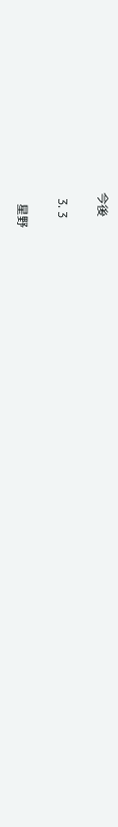今後

  3. 3

    星野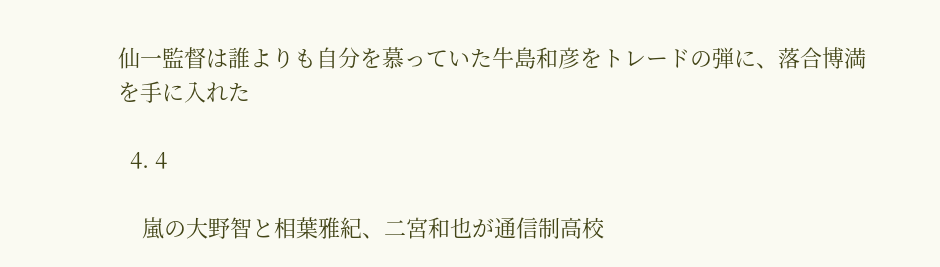仙一監督は誰よりも自分を慕っていた牛島和彦をトレードの弾に、落合博満を手に入れた

  4. 4

    嵐の大野智と相葉雅紀、二宮和也が通信制高校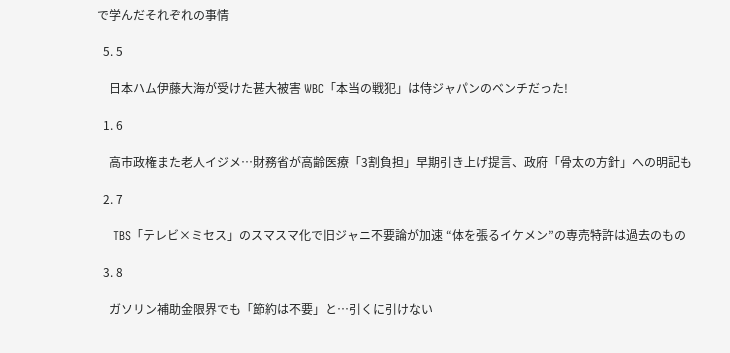で学んだそれぞれの事情

  5. 5

    日本ハム伊藤大海が受けた甚大被害 WBC「本当の戦犯」は侍ジャパンのベンチだった!

  1. 6

    高市政権また老人イジメ…財務省が高齢医療「3割負担」早期引き上げ提言、政府「骨太の方針」への明記も

  2. 7

    TBS「テレビ×ミセス」のスマスマ化で旧ジャニ不要論が加速 “体を張るイケメン”の専売特許は過去のもの

  3. 8

    ガソリン補助金限界でも「節約は不要」と…引くに引けない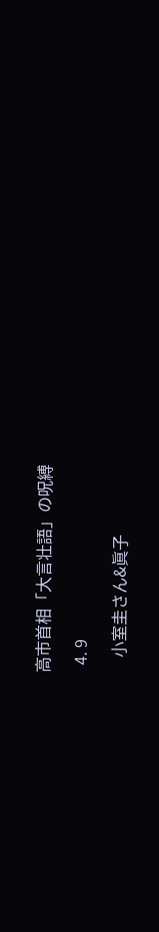高市首相「大言壮語」の呪縛

  4. 9

    小室圭さん&眞子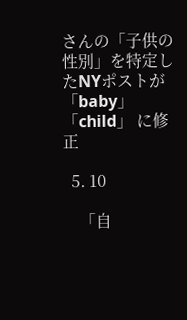さんの「子供の性別」を特定したNYポストが「baby」「child」 に修正

  5. 10

    「自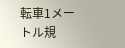転車1メートル規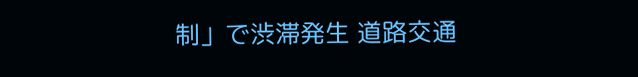制」で渋滞発生 道路交通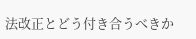法改正とどう付き合うべきか